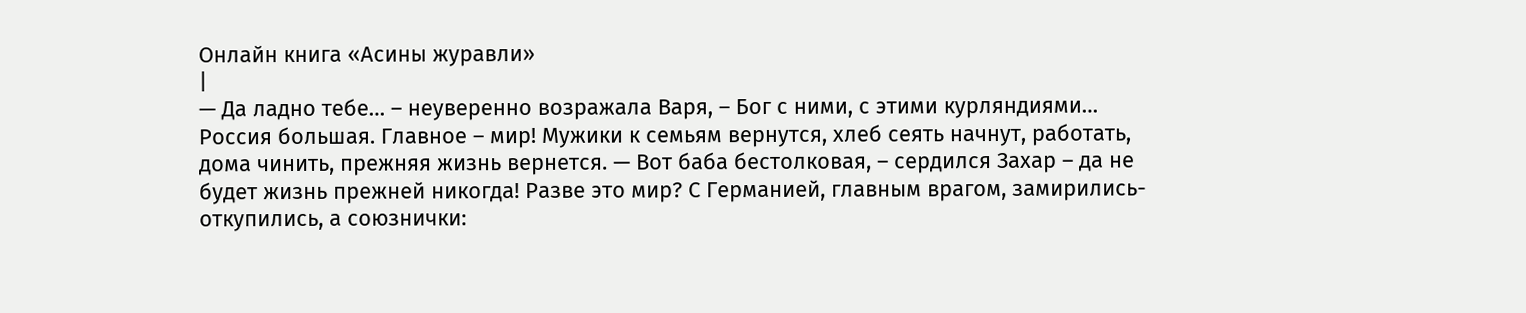Онлайн книга «Асины журавли»
|
— Да ладно тебе… – неуверенно возражала Варя, – Бог с ними, с этими курляндиями… Россия большая. Главное – мир! Мужики к семьям вернутся, хлеб сеять начнут, работать, дома чинить, прежняя жизнь вернется. — Вот баба бестолковая, – сердился Захар – да не будет жизнь прежней никогда! Разве это мир? С Германией, главным врагом, замирились-откупились, а союзнички: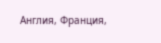Англия, Франция,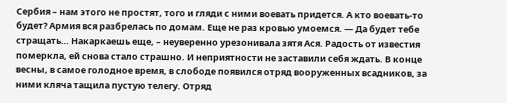Сербия – нам этого не простят, того и гляди с ними воевать придется. А кто воевать-то будет? Армия вся разбрелась по домам. Еще не раз кровью умоемся. — Да будет тебе стращать… Накаркаешь еще, – неуверенно урезонивала зятя Ася. Радость от известия померкла, ей снова стало страшно. И неприятности не заставили себя ждать. В конце весны, в самое голодное время, в слободе появился отряд вооруженных всадников, за ними кляча тащила пустую телегу. Отряд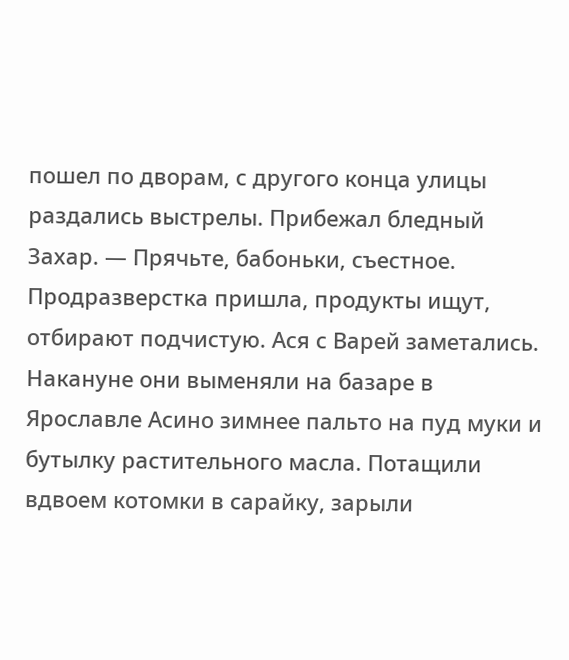пошел по дворам, с другого конца улицы раздались выстрелы. Прибежал бледный Захар. — Прячьте, бабоньки, съестное. Продразверстка пришла, продукты ищут, отбирают подчистую. Ася с Варей заметались. Накануне они выменяли на базаре в Ярославле Асино зимнее пальто на пуд муки и бутылку растительного масла. Потащили вдвоем котомки в сарайку, зарыли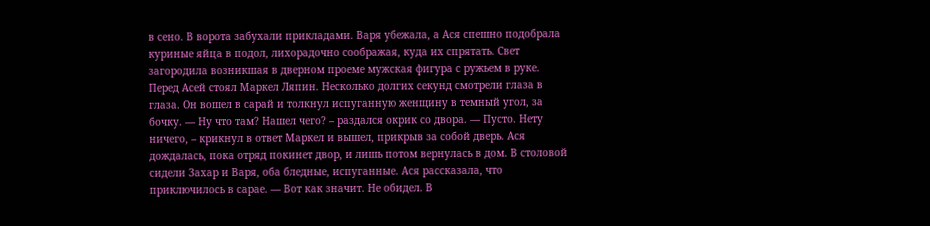в сено. В ворота забухали прикладами. Варя убежала, а Ася спешно подобрала куриные яйца в подол, лихорадочно соображая, куда их спрятать. Свет загородила возникшая в дверном проеме мужская фигура с ружьем в руке. Перед Асей стоял Маркел Ляпин. Несколько долгих секунд смотрели глаза в глаза. Он вошел в сарай и толкнул испуганную женщину в темный угол, за бочку. — Ну что там? Нашел чего? – раздался окрик со двора. — Пусто. Нету ничего, – крикнул в ответ Маркел и вышел, прикрыв за собой дверь. Ася дождалась, пока отряд покинет двор, и лишь потом вернулась в дом. В столовой сидели Захар и Варя, оба бледные, испуганные. Ася рассказала, что приключилось в сарае. — Вот как значит. Не обидел. В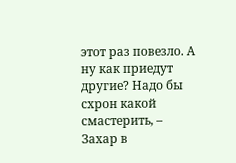этот раз повезло. А ну как приедут другие? Надо бы схрон какой смастерить, – Захар в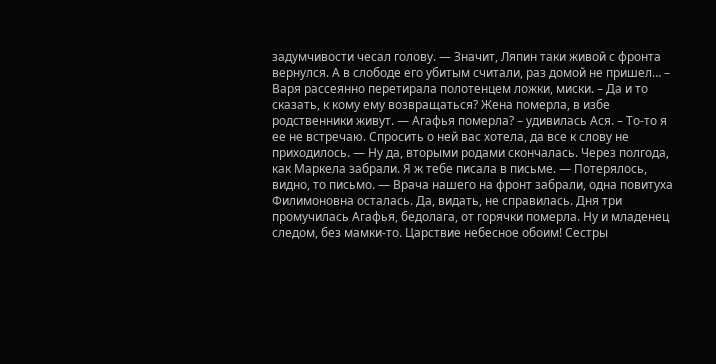задумчивости чесал голову. — Значит, Ляпин таки живой с фронта вернулся. А в слободе его убитым считали, раз домой не пришел… – Варя рассеянно перетирала полотенцем ложки, миски. – Да и то сказать, к кому ему возвращаться? Жена померла, в избе родственники живут. — Агафья померла? – удивилась Ася. – То-то я ее не встречаю. Спросить о ней вас хотела, да все к слову не приходилось. — Ну да, вторыми родами скончалась. Через полгода, как Маркела забрали. Я ж тебе писала в письме. — Потерялось, видно, то письмо. — Врача нашего на фронт забрали, одна повитуха Филимоновна осталась. Да, видать, не справилась. Дня три промучилась Агафья, бедолага, от горячки померла. Ну и младенец следом, без мамки-то. Царствие небесное обоим! Сестры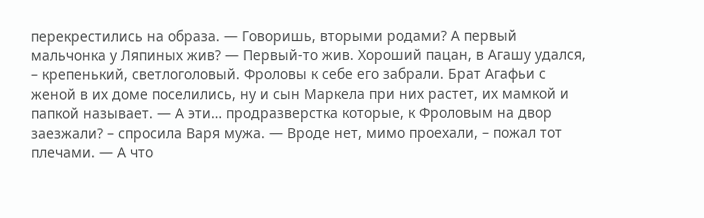перекрестились на образа. — Говоришь, вторыми родами? А первый мальчонка у Ляпиных жив? — Первый-то жив. Хороший пацан, в Агашу удался, – крепенький, светлоголовый. Фроловы к себе его забрали. Брат Агафьи с женой в их доме поселились, ну и сын Маркела при них растет, их мамкой и папкой называет. — А эти… продразверстка которые, к Фроловым на двор заезжали? – спросила Варя мужа. — Вроде нет, мимо проехали, – пожал тот плечами. — А что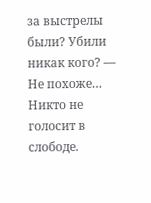за выстрелы были? Убили никак кого? — Не похоже… Никто не голосит в слободе.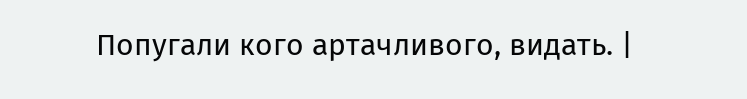Попугали кого артачливого, видать. |